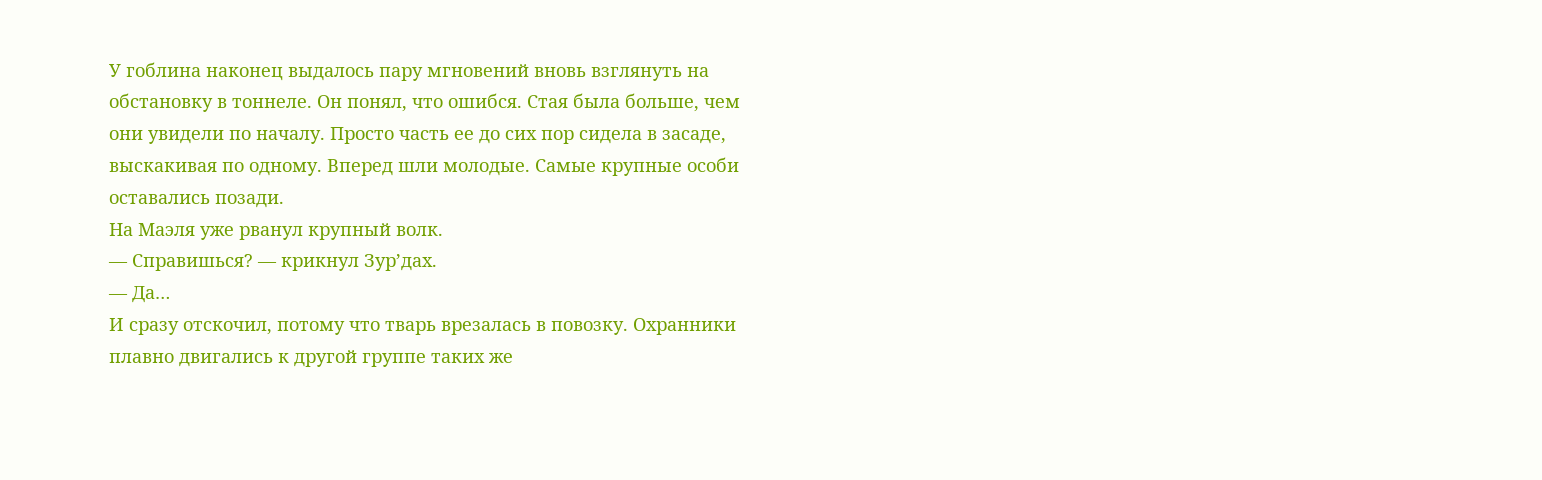У гоблина наконец выдалось пару мгновений вновь взглянуть на обстановку в тоннеле. Он понял, что ошибся. Стая была больше, чем они увидели по началу. Просто часть ее до сих пор сидела в засаде, выскакивая по одному. Вперед шли молодые. Самые крупные особи оставались позади.
На Маэля уже рванул крупный волк.
— Справишься? — крикнул Зур’дах.
— Да…
И сразу отскочил, потому что тварь врезалась в повозку. Охранники плавно двигались к другой группе таких же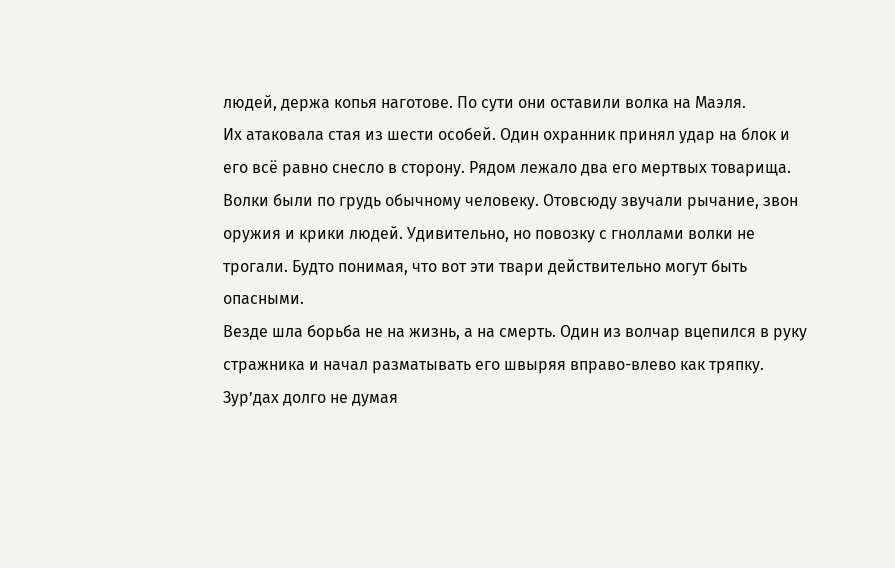людей, держа копья наготове. По сути они оставили волка на Маэля.
Их атаковала стая из шести особей. Один охранник принял удар на блок и его всё равно снесло в сторону. Рядом лежало два его мертвых товарища. Волки были по грудь обычному человеку. Отовсюду звучали рычание, звон оружия и крики людей. Удивительно, но повозку с гноллами волки не трогали. Будто понимая, что вот эти твари действительно могут быть опасными.
Везде шла борьба не на жизнь, а на смерть. Один из волчар вцепился в руку стражника и начал разматывать его швыряя вправо-влево как тряпку. Зур’дах долго не думая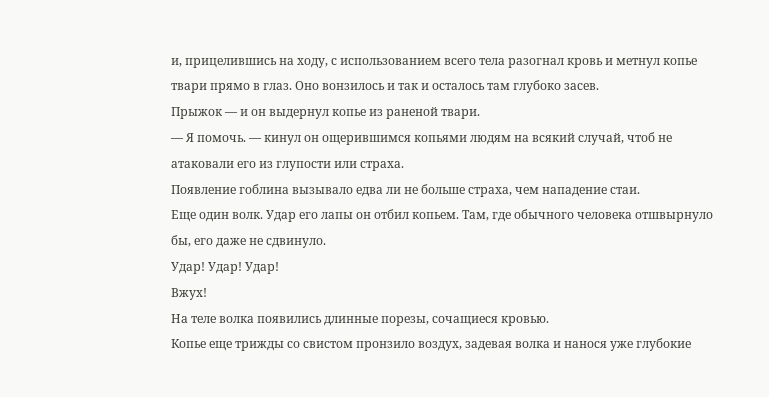и, прицелившись на ходу, с использованием всего тела разогнал кровь и метнул копье твари прямо в глаз. Оно вонзилось и так и осталось там глубоко засев.
Прыжок — и он выдернул копье из раненой твари.
— Я помочь. — кинул он ощерившимся копьями людям на всякий случай, чтоб не атаковали его из глупости или страха.
Появление гоблина вызывало едва ли не больше страха, чем нападение стаи.
Еще один волк. Удар его лапы он отбил копьем. Там, где обычного человека отшвырнуло бы, его даже не сдвинуло.
Удар! Удар! Удар!
Вжух!
На теле волка появились длинные порезы, сочащиеся кровью.
Копье еще трижды со свистом пронзило воздух, задевая волка и нанося уже глубокие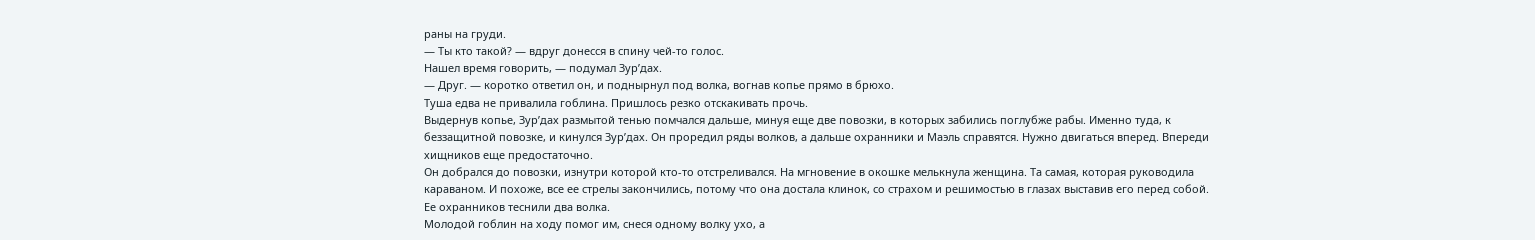раны на груди.
— Ты кто такой? — вдруг донесся в спину чей-то голос.
Нашел время говорить, — подумал Зур’дах.
— Друг. — коротко ответил он, и поднырнул под волка, вогнав копье прямо в брюхо.
Туша едва не привалила гоблина. Пришлось резко отскакивать прочь.
Выдернув копье, Зур’дах размытой тенью помчался дальше, минуя еще две повозки, в которых забились поглубже рабы. Именно туда, к беззащитной повозке, и кинулся Зур’дах. Он проредил ряды волков, а дальше охранники и Маэль справятся. Нужно двигаться вперед. Впереди хищников еще предостаточно.
Он добрался до повозки, изнутри которой кто-то отстреливался. На мгновение в окошке мелькнула женщина. Та самая, которая руководила караваном. И похоже, все ее стрелы закончились, потому что она достала клинок, со страхом и решимостью в глазах выставив его перед собой.
Ее охранников теснили два волка.
Молодой гоблин на ходу помог им, снеся одному волку ухо, а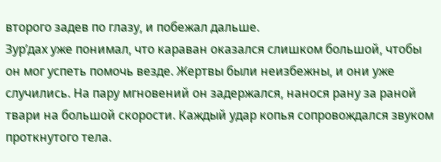второго задев по глазу, и побежал дальше.
Зур’дах уже понимал, что караван оказался слишком большой, чтобы он мог успеть помочь везде. Жертвы были неизбежны, и они уже случились. На пару мгновений он задержался, нанося рану за раной твари на большой скорости. Каждый удар копья сопровождался звуком проткнутого тела.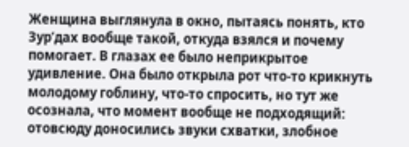Женщина выглянула в окно, пытаясь понять, кто Зур’дах вообще такой, откуда взялся и почему помогает. В глазах ее было неприкрытое удивление. Она было открыла рот что-то крикнуть молодому гоблину, что-то спросить, но тут же осознала, что момент вообще не подходящий: отовсюду доносились звуки схватки, злобное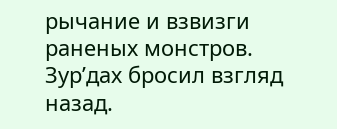рычание и взвизги раненых монстров.
Зур’дах бросил взгляд назад.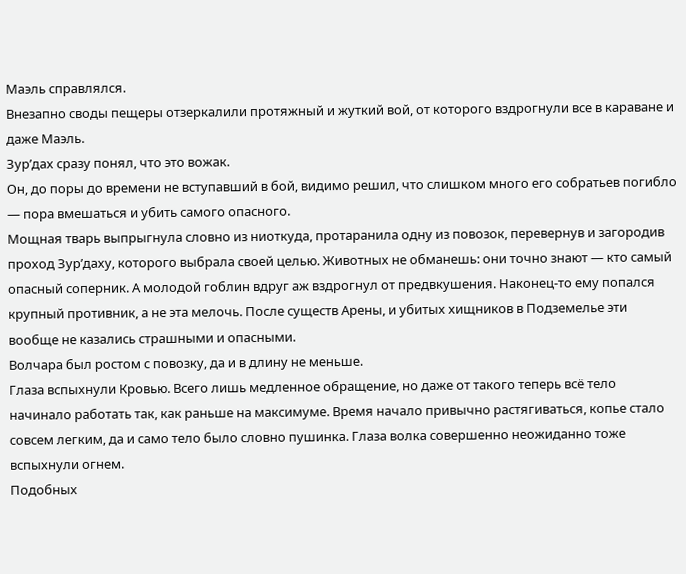Маэль справлялся.
Внезапно своды пещеры отзеркалили протяжный и жуткий вой, от которого вздрогнули все в караване и даже Маэль.
Зур’дах сразу понял, что это вожак.
Он, до поры до времени не вступавший в бой, видимо решил, что слишком много его собратьев погибло — пора вмешаться и убить самого опасного.
Мощная тварь выпрыгнула словно из ниоткуда, протаранила одну из повозок, перевернув и загородив проход Зур’даху, которого выбрала своей целью. Животных не обманешь: они точно знают — кто самый опасный соперник. А молодой гоблин вдруг аж вздрогнул от предвкушения. Наконец-то ему попался крупный противник, а не эта мелочь. После существ Арены, и убитых хищников в Подземелье эти вообще не казались страшными и опасными.
Волчара был ростом с повозку, да и в длину не меньше.
Глаза вспыхнули Кровью. Всего лишь медленное обращение, но даже от такого теперь всё тело начинало работать так, как раньше на максимуме. Время начало привычно растягиваться, копье стало совсем легким, да и само тело было словно пушинка. Глаза волка совершенно неожиданно тоже вспыхнули огнем.
Подобных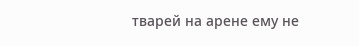тварей на арене ему не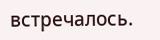встречалось.